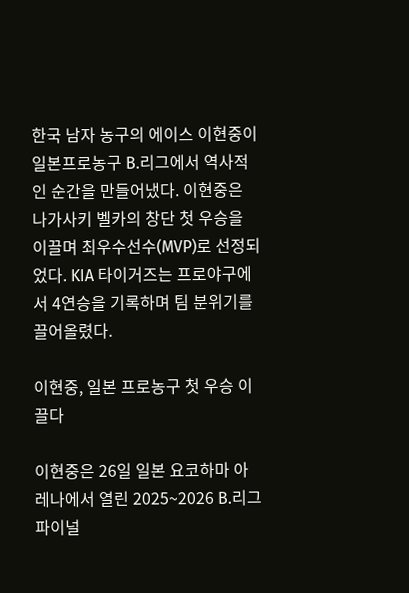한국 남자 농구의 에이스 이현중이 일본프로농구 B.리그에서 역사적인 순간을 만들어냈다. 이현중은 나가사키 벨카의 창단 첫 우승을 이끌며 최우수선수(MVP)로 선정되었다. KIA 타이거즈는 프로야구에서 4연승을 기록하며 팀 분위기를 끌어올렸다.

이현중, 일본 프로농구 첫 우승 이끌다

이현중은 26일 일본 요코하마 아레나에서 열린 2025~2026 B.리그 파이널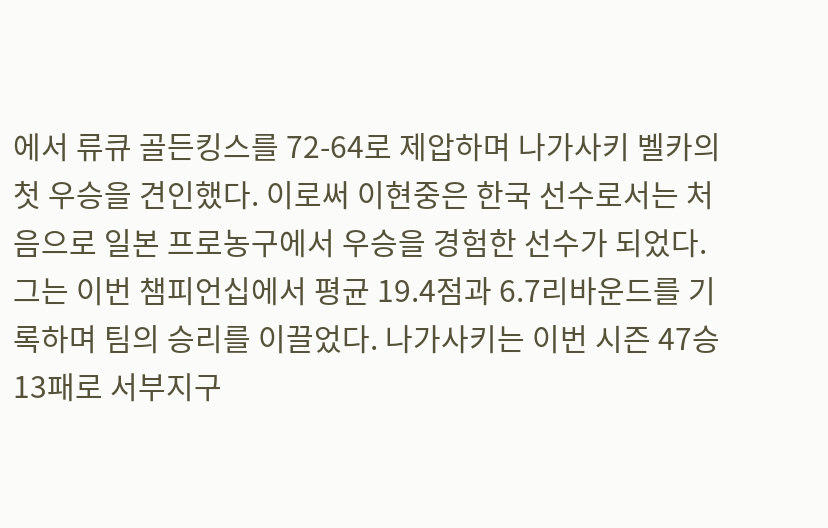에서 류큐 골든킹스를 72-64로 제압하며 나가사키 벨카의 첫 우승을 견인했다. 이로써 이현중은 한국 선수로서는 처음으로 일본 프로농구에서 우승을 경험한 선수가 되었다. 그는 이번 챔피언십에서 평균 19.4점과 6.7리바운드를 기록하며 팀의 승리를 이끌었다. 나가사키는 이번 시즌 47승 13패로 서부지구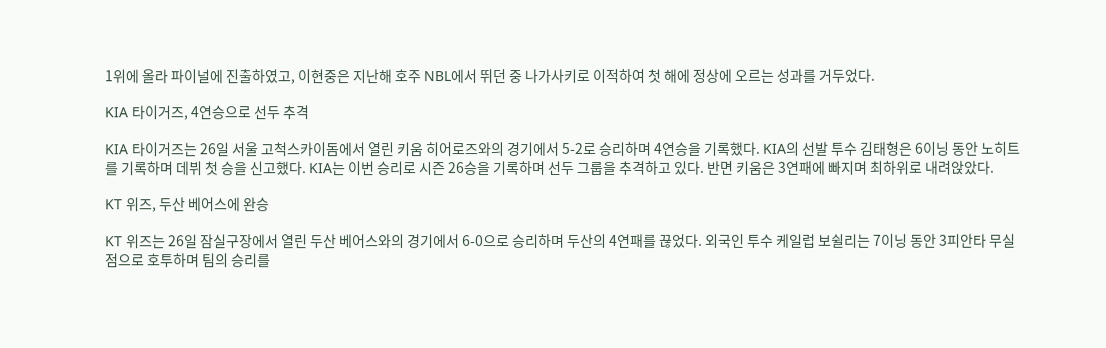1위에 올라 파이널에 진출하였고, 이현중은 지난해 호주 NBL에서 뛰던 중 나가사키로 이적하여 첫 해에 정상에 오르는 성과를 거두었다.

KIA 타이거즈, 4연승으로 선두 추격

KIA 타이거즈는 26일 서울 고척스카이돔에서 열린 키움 히어로즈와의 경기에서 5-2로 승리하며 4연승을 기록했다. KIA의 선발 투수 김태형은 6이닝 동안 노히트를 기록하며 데뷔 첫 승을 신고했다. KIA는 이번 승리로 시즌 26승을 기록하며 선두 그룹을 추격하고 있다. 반면 키움은 3연패에 빠지며 최하위로 내려앉았다.

KT 위즈, 두산 베어스에 완승

KT 위즈는 26일 잠실구장에서 열린 두산 베어스와의 경기에서 6-0으로 승리하며 두산의 4연패를 끊었다. 외국인 투수 케일럽 보쉴리는 7이닝 동안 3피안타 무실점으로 호투하며 팀의 승리를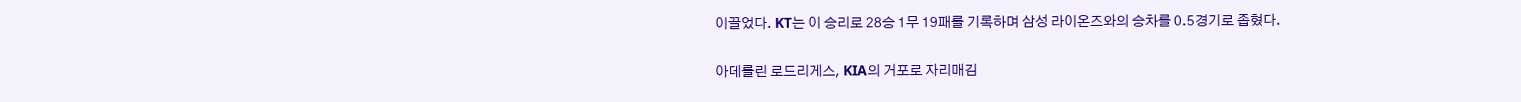이끌었다. KT는 이 승리로 28승 1무 19패를 기록하며 삼성 라이온즈와의 승차를 0.5경기로 좁혔다.

아데를린 로드리게스, KIA의 거포로 자리매김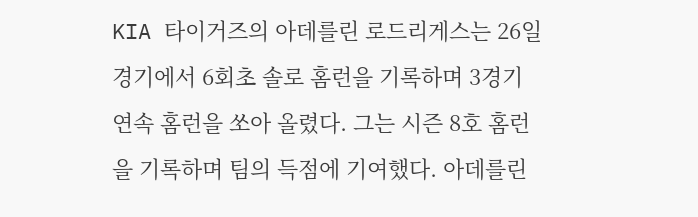KIA 타이거즈의 아데를린 로드리게스는 26일 경기에서 6회초 솔로 홈런을 기록하며 3경기 연속 홈런을 쏘아 올렸다. 그는 시즌 8호 홈런을 기록하며 팀의 득점에 기여했다. 아데를린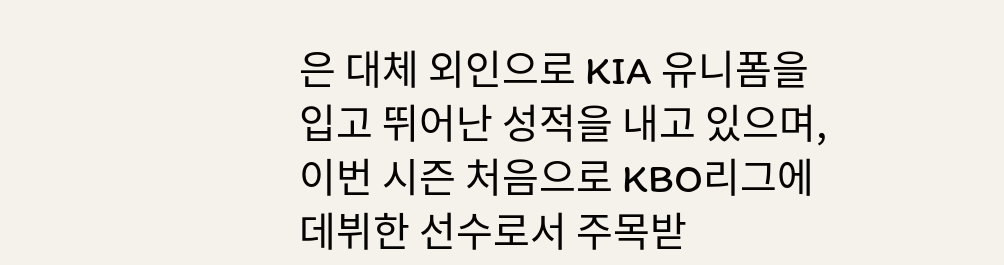은 대체 외인으로 KIA 유니폼을 입고 뛰어난 성적을 내고 있으며, 이번 시즌 처음으로 KBO리그에 데뷔한 선수로서 주목받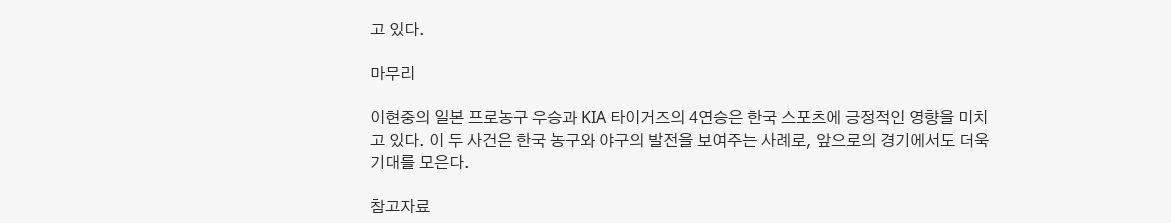고 있다.

마무리

이현중의 일본 프로농구 우승과 KIA 타이거즈의 4연승은 한국 스포츠에 긍정적인 영향을 미치고 있다. 이 두 사건은 한국 농구와 야구의 발전을 보여주는 사례로, 앞으로의 경기에서도 더욱 기대를 모은다.

참고자료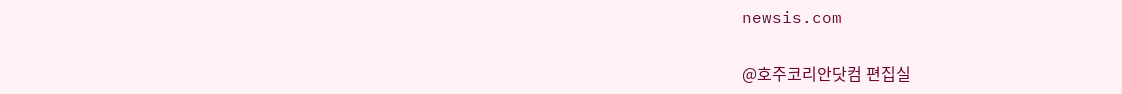newsis.com

@호주코리안닷컴 편집실